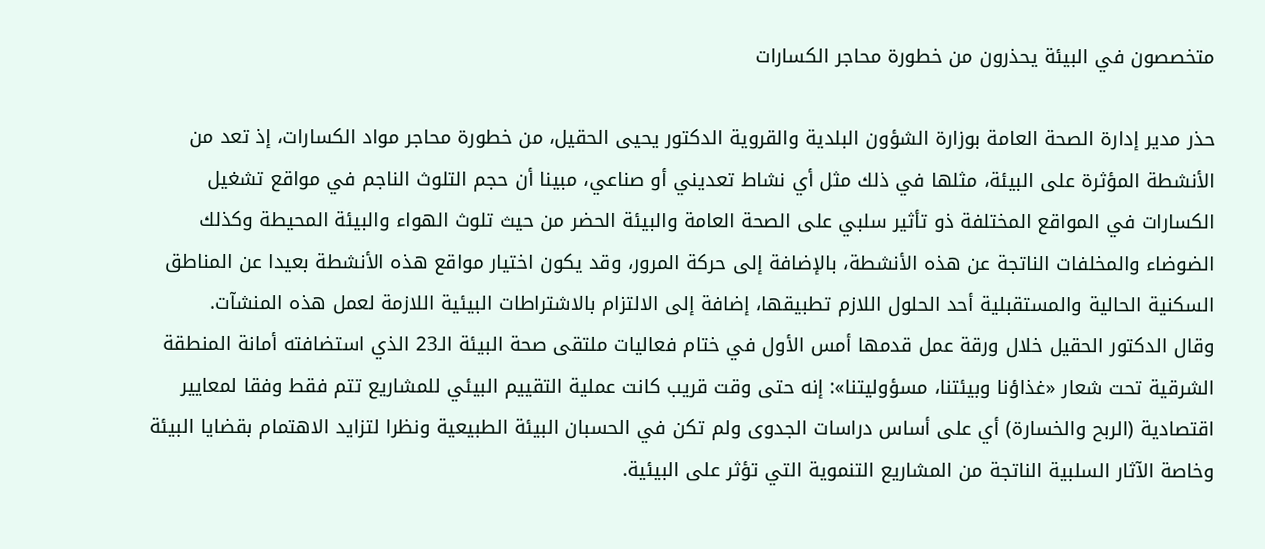متخصصون في البيئة يحذرون من خطورة محاجر الكسارات

حذر مدير إدارة الصحة العامة بوزارة الشؤون البلدية والقروية الدكتور يحيى الحقيل، من خطورة محاجر مواد الكسارات، إذ تعد من الأنشطة المؤثرة على البيئة، مثلها في ذلك مثل أي نشاط تعديني أو صناعي، مبينا أن حجم التلوث الناجم في مواقع تشغيل الكسارات في المواقع المختلفة ذو تأثير سلبي على الصحة العامة والبيئة الحضر من حيث تلوث الهواء والبيئة المحيطة وكذلك الضوضاء والمخلفات الناتجة عن هذه الأنشطة، بالإضافة إلى حركة المرور، وقد يكون اختيار مواقع هذه الأنشطة بعيدا عن المناطق السكنية الحالية والمستقبلية أحد الحلول اللازم تطبيقها، إضافة إلى الالتزام بالاشتراطات البيئية اللازمة لعمل هذه المنشآت.
وقال الدكتور الحقيل خلال ورقة عمل قدمها أمس الأول في ختام فعاليات ملتقى صحة البيئة الـ23 الذي استضافته أمانة المنطقة الشرقية تحت شعار «غذاؤنا وبيئتنا، مسؤوليتنا»: إنه حتى وقت قريب كانت عملية التقييم البيئي للمشاريع تتم فقط وفقا لمعايير اقتصادية (الربح والخسارة) أي على أساس دراسات الجدوى ولم تكن في الحسبان البيئة الطبيعية ونظرا لتزايد الاهتمام بقضايا البيئة وخاصة الآثار السلبية الناتجة من المشاريع التنموية التي تؤثر على البيئية.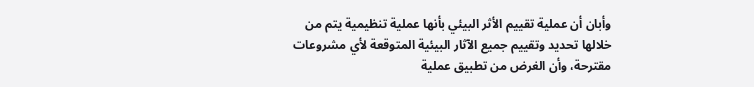وأبان أن عملية تقييم الأثر البيئي بأنها عملية تنظيمية يتم من خلالها تحديد وتقييم جميع الآثار البيئية المتوقعة لأي مشروعات مقترحة، وأن الغرض من تطبيق عملية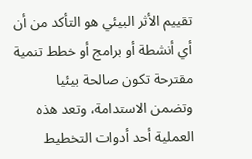تقييم الأثر البيئي هو التأكد من أن أي أنشطة أو برامج أو خطط تنمية مقترحة تكون صالحة بيئيا وتضمن الاستدامة، وتعد هذه العملية أحد أدوات التخطيط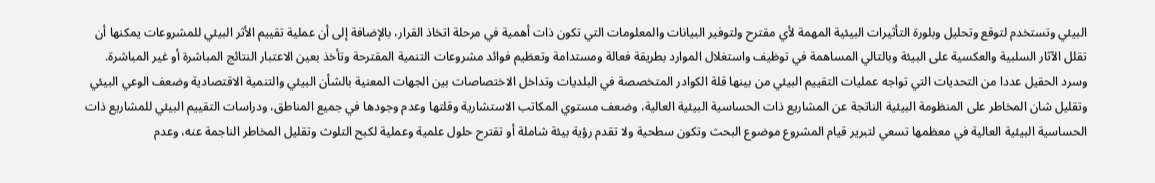البيئي وتستخدم لتوقع وتحليل وبلورة التأثيرات البيئية المهمة لأي مقترح ولتوفير البيانات والمعلومات التي تكون ذات أهمية في مرحلة اتخاذ القرار، بالإضافة إلى أن عملية تقييم الأثر البيئي للمشروعات يمكنها أن تقلل الآثار السلبية والعكسية على البيئة وبالتالي المساهمة في توظيف واستغلال الموارد بطريقة فعالة ومستدامة وتعظيم فوائد مشروعات التنمية المقترحة وتأخذ بعين الاعتبار النتائج المباشرة أو غير المباشرة.
وسرد الحقيل عددا من التحديات التي تواجه عمليات التقييم البيئي من بينها قلة الكوادر المتخصصة في البلديات وتداخل الاختصاصات بين الجهات المعنية بالشأن البيئي والتنمية الاقتصادية وضعف الوعي البيئي وتقليل شان المخاطر على المنظومة البيئية الناتجة عن المشاريع ذات الحساسية البيئية العالية، وضعف مستوي المكاتب الاستشارية وقلتها وعدم وجودها في جميع المناطق، ودراسات التقييم البيئي للمشاريع ذات الحساسية البيئية العالية في معظمها تسعي لتبرير قيام المشروع موضوع البحث وتكون سطحية ولا تقدم رؤية بيئة شاملة أو تقترح حلول علمية وعملية لكبح التلوث وتقليل المخاطر الناجمة عنه، وعدم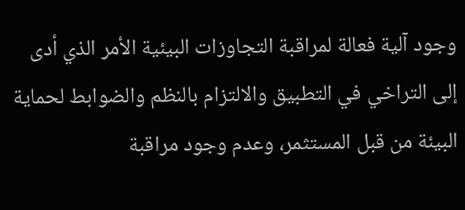وجود آلية فعالة لمراقبة التجاوزات البيئية الأمر الذي أدى إلى التراخي في التطبيق والالتزام بالنظم والضوابط لحماية البيئة من قبل المستثمر، وعدم وجود مراقبة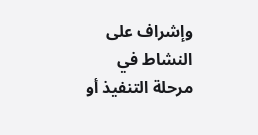وإشراف على النشاط في مرحلة التنفيذ أو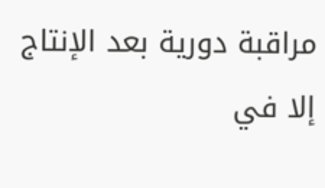مراقبة دورية بعد الإنتاج إلا في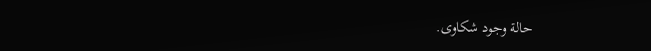حالة وجود شكاوى.